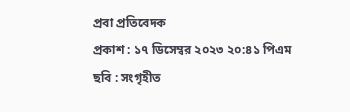প্রবা প্রতিবেদক
প্রকাশ : ১৭ ডিসেম্বর ২০২৩ ২০:৪১ পিএম
ছবি : সংগৃহীত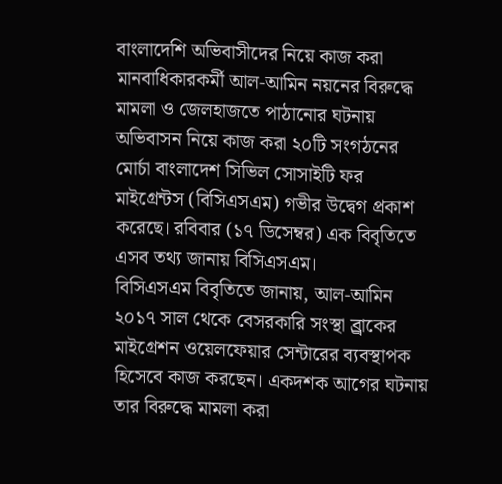বাংলাদেশি অভিবাসীদের নিয়ে কাজ করা মানবাধিকারকর্মী আল-আমিন নয়নের বিরুদ্ধে মামলা ও জেলহাজতে পাঠানোর ঘটনায় অভিবাসন নিয়ে কাজ করা ২০টি সংগঠনের মোর্চা বাংলাদেশ সিভিল সোসাইটি ফর মাইগ্রেন্টস (বিসিএসএম) গভীর উদ্বেগ প্রকাশ করেছে। রবিবার (১৭ ডিসেম্বর) এক বিবৃতিতে এসব তথ্য জানায় বিসিএসএম।
বিসিএসএম বিবৃতিতে জানায়, আল-আমিন ২০১৭ সাল থেকে বেসরকারি সংস্থা ব্র্রাকের মাইগ্রেশন ওয়েলফেয়ার সেন্টারের ব্যবস্থাপক হিসেবে কাজ করছেন। একদশক আগের ঘটনায় তার বিরুদ্ধে মামলা করা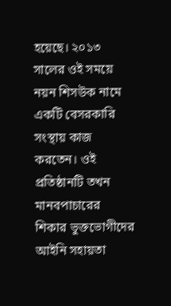হয়েছে। ২০১৩ সালের ওই সময়ে নয়ন শিসউক নামে একটি বেসরকারি সংস্থায় কাজ করতেন। ওই প্রতিষ্ঠানটি তখন মানবপাচারের শিকার ভুক্তভোগীদের আইনি সহায়তা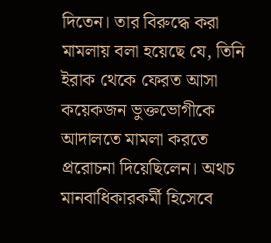দিতেন। তার বিরুদ্ধে করা মামলায় বলা হয়েছে যে, তিনি ইরাক থেকে ফেরত আসা কয়েকজন ভুক্তভোগীকে আদালতে মামলা করতে প্ররোচনা দিয়েছিলেন। অথচ মানবাধিকারকর্মী হিসেবে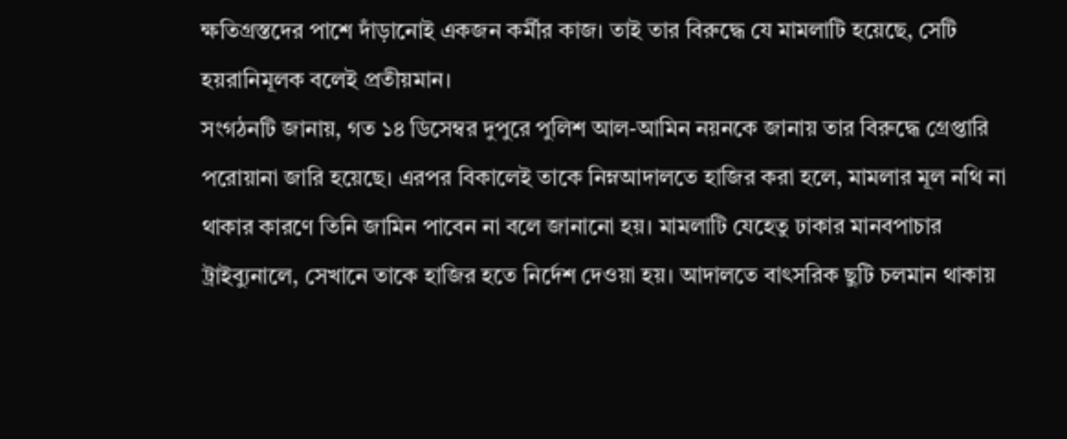ক্ষতিগ্রস্তদের পাশে দাঁড়ানোই একজন কর্মীর কাজ। তাই তার বিরুদ্ধে যে মামলাটি হয়েছে, সেটি হয়রানিমূলক বলেই প্রতীয়মান।
সংগঠনটি জানায়, গত ১৪ ডিসেম্বর দুপুরে পুলিশ আল-আমিন নয়নকে জানায় তার বিরুদ্ধে গ্রেপ্তারি পরোয়ানা জারি হয়েছে। এরপর বিকালেই তাকে নিম্নআদালতে হাজির করা হলে, মামলার মূল নথি না থাকার কারণে তিনি জামিন পাবেন না বলে জানানো হয়। মামলাটি যেহেতু ঢাকার মানবপাচার ট্রাইব্যুনালে, সেখানে তাকে হাজির হতে নির্দেশ দেওয়া হয়। আদালতে বাৎসরিক ছুটি চলমান থাকায়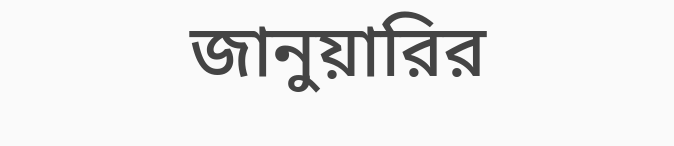জানুয়ারির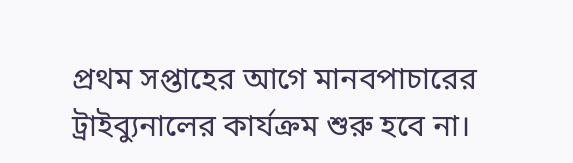প্রথম সপ্তাহের আগে মানবপাচারের ট্রাইব্যুনালের কার্যক্রম শুরু হবে না।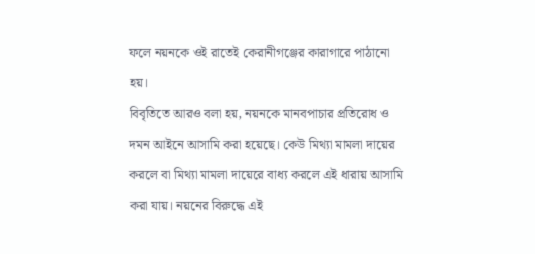ফলে নয়নকে ওই রাতেই কেরানীগঞ্জের কারাগারে পাঠানো হয়।
বিবৃতিতে আরও বলা হয়, নয়নকে মানবপাচার প্রতিরোধ ও দমন আইনে আসামি করা হয়েছে। কেউ মিথ্যা মামলা দায়ের করলে বা মিথ্যা মামলা দায়েরে বাধ্য করলে এই ধারায় আসামি করা যায়। নয়নের বিরুদ্ধে এই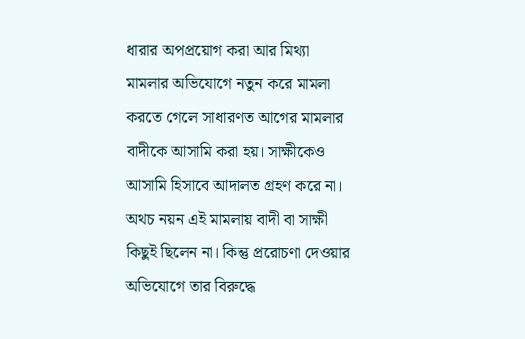ধারার অপপ্রয়োগ করা আর মিথ্যা মামলার অভিযোগে নতুন করে মামলা করতে গেলে সাধারণত আগের মামলার বাদীকে আসামি করা হয়। সাক্ষীকেও আসামি হিসাবে আদালত গ্রহণ করে না। অথচ নয়ন এই মামলায় বাদী বা সাক্ষী কিছুই ছিলেন না। কিন্তু প্ররোচণা দেওয়ার অভিযোগে তার বিরুদ্ধে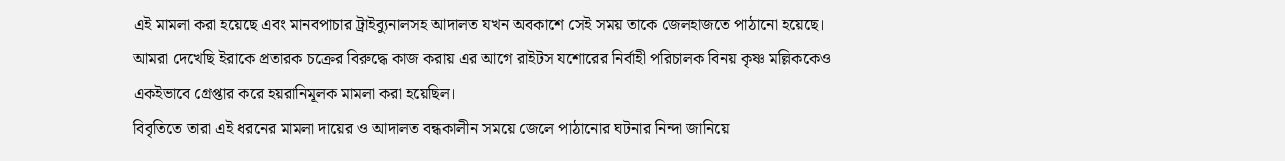এই মামলা করা হয়েছে এবং মানবপাচার ট্রাইব্যুনালসহ আদালত যখন অবকাশে সেই সময় তাকে জেলহাজতে পাঠানো হয়েছে। আমরা দেখেছি ইরাকে প্রতারক চক্রের বিরুদ্ধে কাজ করায় এর আগে রাইটস যশোরের নির্বাহী পরিচালক বিনয় কৃষ্ণ মল্লিককেও একইভাবে গ্রেপ্তার করে হয়রানিমূলক মামলা করা হয়েছিল।
বিবৃতিতে তারা এই ধরনের মামলা দায়ের ও আদালত বন্ধকালীন সময়ে জেলে পাঠানোর ঘটনার নিন্দা জানিয়ে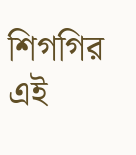শিগগির এই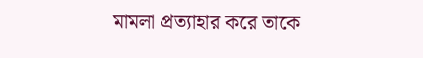মামলা প্রত্যাহার করে তাকে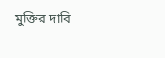মুক্তির দাবি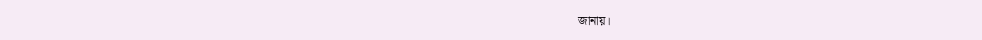জানায়।